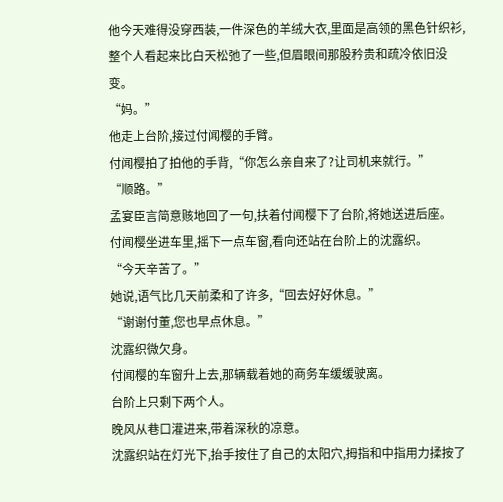他今天难得没穿西装,一件深色的羊绒大衣,里面是高领的黑色针织衫,整个人看起来比白天松弛了一些,但眉眼间那股矜贵和疏冷依旧没变。
“妈。”
他走上台阶,接过付闻樱的手臂。
付闻樱拍了拍他的手背,“你怎么亲自来了?让司机来就行。”
“顺路。”
孟宴臣言简意赅地回了一句,扶着付闻樱下了台阶,将她送进后座。
付闻樱坐进车里,摇下一点车窗,看向还站在台阶上的沈露织。
“今天辛苦了。”
她说,语气比几天前柔和了许多,“回去好好休息。”
“谢谢付董,您也早点休息。”
沈露织微欠身。
付闻樱的车窗升上去,那辆载着她的商务车缓缓驶离。
台阶上只剩下两个人。
晚风从巷口灌进来,带着深秋的凉意。
沈露织站在灯光下,抬手按住了自己的太阳穴,拇指和中指用力揉按了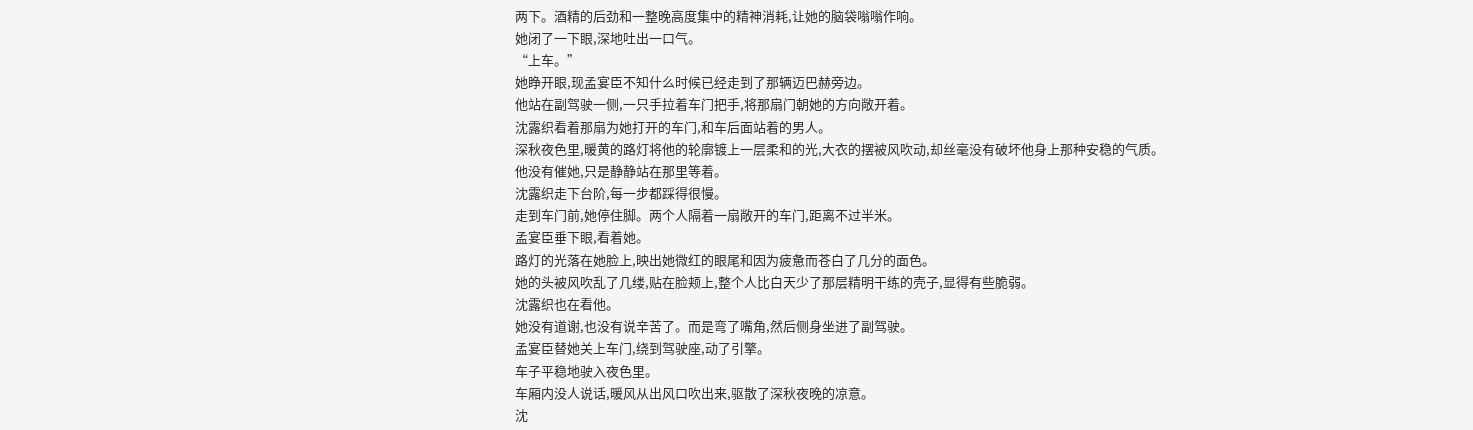两下。酒精的后劲和一整晚高度集中的精神消耗,让她的脑袋嗡嗡作响。
她闭了一下眼,深地吐出一口气。
“上车。”
她睁开眼,现孟宴臣不知什么时候已经走到了那辆迈巴赫旁边。
他站在副驾驶一侧,一只手拉着车门把手,将那扇门朝她的方向敞开着。
沈露织看着那扇为她打开的车门,和车后面站着的男人。
深秋夜色里,暖黄的路灯将他的轮廓镀上一层柔和的光,大衣的摆被风吹动,却丝毫没有破坏他身上那种安稳的气质。
他没有催她,只是静静站在那里等着。
沈露织走下台阶,每一步都踩得很慢。
走到车门前,她停住脚。两个人隔着一扇敞开的车门,距离不过半米。
孟宴臣垂下眼,看着她。
路灯的光落在她脸上,映出她微红的眼尾和因为疲惫而苍白了几分的面色。
她的头被风吹乱了几缕,贴在脸颊上,整个人比白天少了那层精明干练的壳子,显得有些脆弱。
沈露织也在看他。
她没有道谢,也没有说辛苦了。而是弯了嘴角,然后侧身坐进了副驾驶。
孟宴臣替她关上车门,绕到驾驶座,动了引擎。
车子平稳地驶入夜色里。
车厢内没人说话,暖风从出风口吹出来,驱散了深秋夜晚的凉意。
沈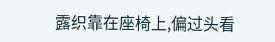露织靠在座椅上,偏过头看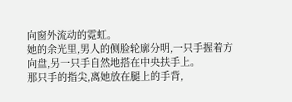向窗外流动的霓虹。
她的余光里,男人的侧脸轮廓分明,一只手握着方向盘,另一只手自然地搭在中央扶手上。
那只手的指尖,离她放在腿上的手背,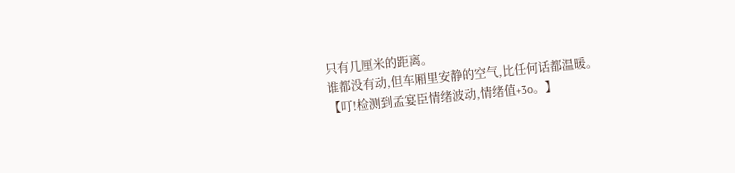只有几厘米的距离。
谁都没有动,但车厢里安静的空气,比任何话都温暖。
【叮!检测到孟宴臣情绪波动,情绪值+3o。】